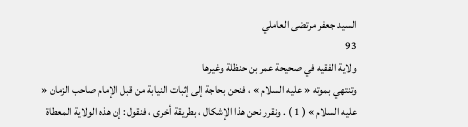السيد جعفر مرتضى العاملي
93
ولاية الفقيه في صحيحة عمر بن حنظلة وغيرها
وتنتهي بموته « عليه السلام » ، فنحن بحاجة إلى إثبات النيابة من قبل الإمام صاحب الزمان « عليه السلام » ( 1 ) . ونقرر نحن هذا الإشكال ، بطريقة أخرى ، فنقول : إن هذه الولاية المعطاة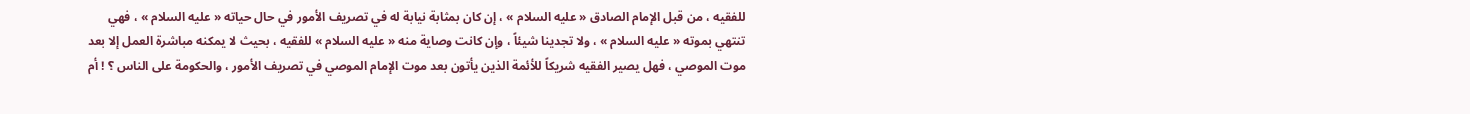للفقيه ، من قبل الإمام الصادق « عليه السلام » ، إن كان بمثابة نيابة له في تصريف الأمور في حال حياته « عليه السلام » ، فهي تنتهي بموته « عليه السلام » ، ولا تجدينا شيئاً ، وإن كانت وصاية منه « عليه السلام » للفقيه ، بحيث لا يمكنه مباشرة العمل إلا بعد موت الموصي ، فهل يصير الفقيه شريكاً للأئمة الذين يأتون بعد موت الإمام الموصي في تصريف الأمور ، والحكومة على الناس ؟ ! أم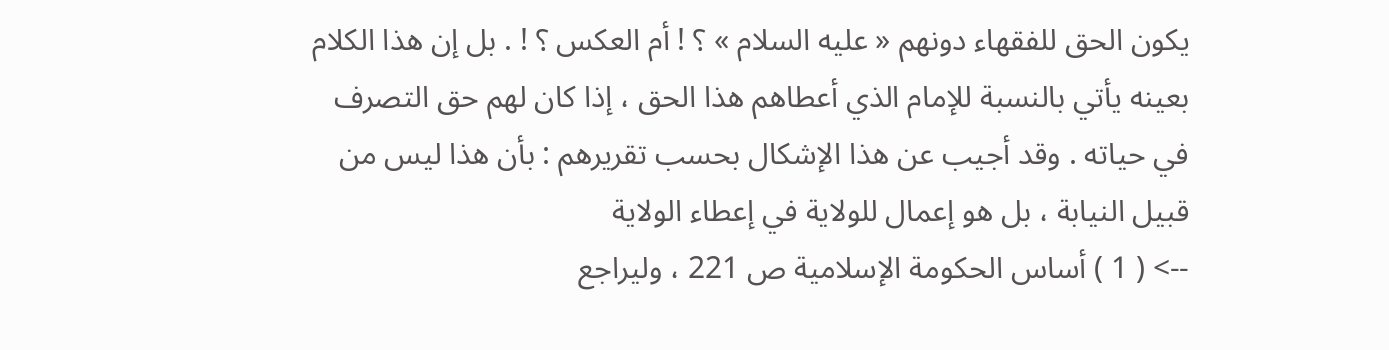يكون الحق للفقهاء دونهم « عليه السلام » ؟ ! أم العكس ؟ ! . بل إن هذا الكلام بعينه يأتي بالنسبة للإمام الذي أعطاهم هذا الحق ، إذا كان لهم حق التصرف في حياته . وقد أجيب عن هذا الإشكال بحسب تقريرهم : بأن هذا ليس من قبيل النيابة ، بل هو إعمال للولاية في إعطاء الولاية
--> ( 1 ) أساس الحكومة الإسلامية ص 221 ، وليراجع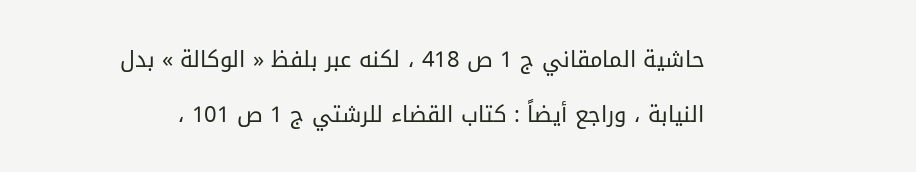حاشية المامقاني ج 1 ص 418 ، لكنه عبر بلفظ « الوكالة » بدل النيابة ، وراجع أيضاً : كتاب القضاء للرشتي ج 1 ص 101 ،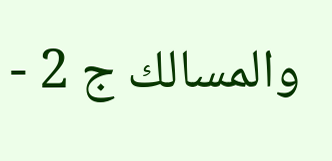والمسالك ج 2 -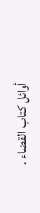أوائل كتاب القضاء .